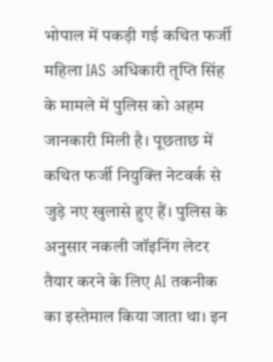भोपाल में पकड़ी गई कथित फर्जी महिला IAS अधिकारी तृप्ति सिंह के मामले में पुलिस को अहम जानकारी मिली है। पूछताछ में कथित फर्जी नियुक्ति नेटवर्क से जुड़े नए खुलासे हुए हैं। पुलिस के अनुसार नकली जॉइनिंग लेटर तैयार करने के लिए AI तकनीक का इस्तेमाल किया जाता था। इन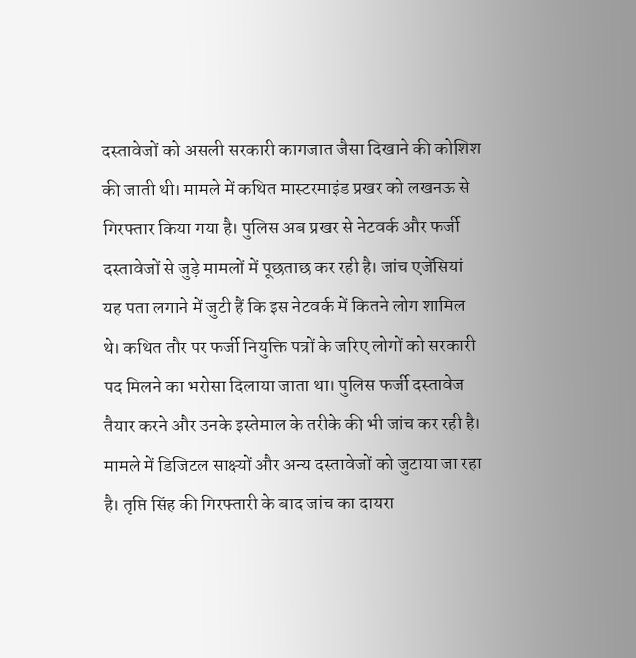दस्तावेजों को असली सरकारी कागजात जैसा दिखाने की कोशिश की जाती थी। मामले में कथित मास्टरमाइंड प्रखर को लखनऊ से गिरफ्तार किया गया है। पुलिस अब प्रखर से नेटवर्क और फर्जी दस्तावेजों से जुड़े मामलों में पूछताछ कर रही है। जांच एजेंसियां यह पता लगाने में जुटी हैं कि इस नेटवर्क में कितने लोग शामिल थे। कथित तौर पर फर्जी नियुक्ति पत्रों के जरिए लोगों को सरकारी पद मिलने का भरोसा दिलाया जाता था। पुलिस फर्जी दस्तावेज तैयार करने और उनके इस्तेमाल के तरीके की भी जांच कर रही है। मामले में डिजिटल साक्ष्यों और अन्य दस्तावेजों को जुटाया जा रहा है। तृप्ति सिंह की गिरफ्तारी के बाद जांच का दायरा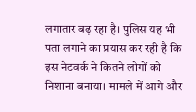लगातार बढ़ रहा है। पुलिस यह भी पता लगाने का प्रयास कर रही है कि इस नेटवर्क ने कितने लोगों को निशाना बनाया। मामले में आगे और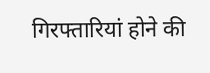गिरफ्तारियां होने की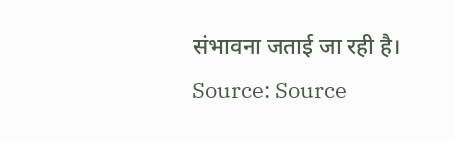संभावना जताई जा रही है।
Source: Source